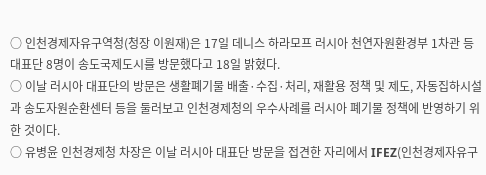○ 인천경제자유구역청(청장 이원재)은 17일 데니스 하라모프 러시아 천연자원환경부 1차관 등 대표단 8명이 송도국제도시를 방문했다고 18일 밝혔다.
○ 이날 러시아 대표단의 방문은 생활폐기물 배출·수집·처리, 재활용 정책 및 제도, 자동집하시설과 송도자원순환센터 등을 둘러보고 인천경제청의 우수사례를 러시아 폐기물 정책에 반영하기 위한 것이다.
○ 유병윤 인천경제청 차장은 이날 러시아 대표단 방문을 접견한 자리에서 IFEZ(인천경제자유구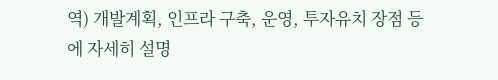역) 개발계획, 인프라 구축, 운영, 투자유치 장점 등에 자세히 설명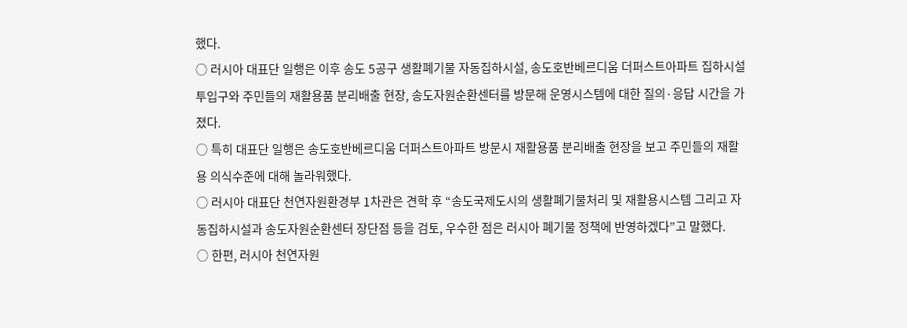했다.
○ 러시아 대표단 일행은 이후 송도 5공구 생활폐기물 자동집하시설, 송도호반베르디움 더퍼스트아파트 집하시설 투입구와 주민들의 재활용품 분리배출 현장, 송도자원순환센터를 방문해 운영시스템에 대한 질의·응답 시간을 가졌다.
○ 특히 대표단 일행은 송도호반베르디움 더퍼스트아파트 방문시 재활용품 분리배출 현장을 보고 주민들의 재활용 의식수준에 대해 놀라워했다.
○ 러시아 대표단 천연자원환경부 1차관은 견학 후 “송도국제도시의 생활폐기물처리 및 재활용시스템 그리고 자동집하시설과 송도자원순환센터 장단점 등을 검토, 우수한 점은 러시아 폐기물 정책에 반영하겠다”고 말했다.
○ 한편, 러시아 천연자원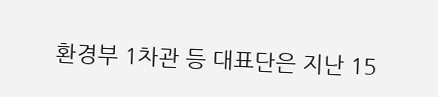환경부 1차관 등 대표단은 지난 15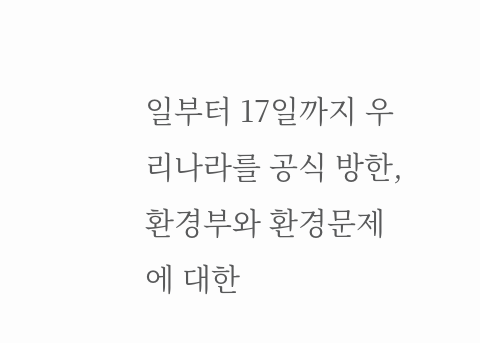일부터 17일까지 우리나라를 공식 방한, 환경부와 환경문제에 대한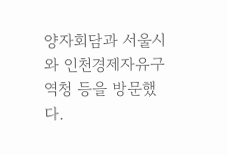양자회담과 서울시와 인천경제자유구역청 등을 방문했다.